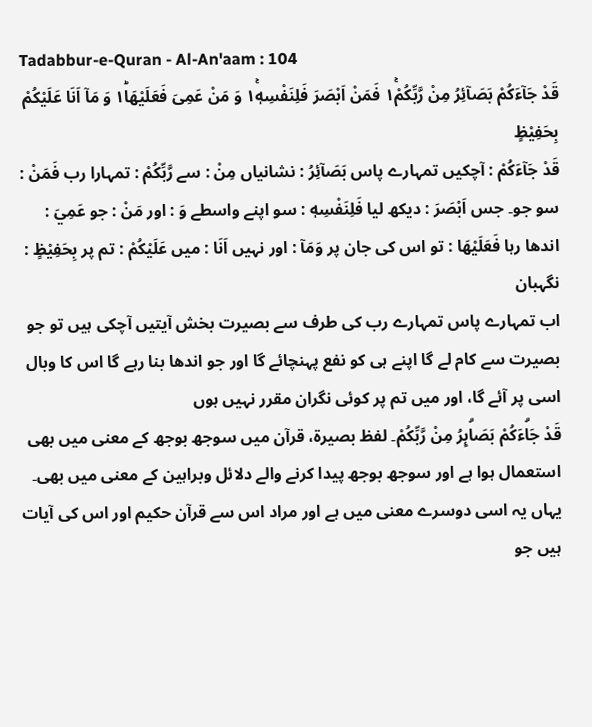Tadabbur-e-Quran - Al-An'aam : 104
قَدْ جَآءَكُمْ بَصَآئِرُ مِنْ رَّبِّكُمْ١ۚ فَمَنْ اَبْصَرَ فَلِنَفْسِهٖ١ۚ وَ مَنْ عَمِیَ فَعَلَیْهَا١ؕ وَ مَاۤ اَنَا عَلَیْكُمْ بِحَفِیْظٍ
قَدْ جَآءَكُمْ : آچکیں تمہارے پاس بَصَآئِرُ : نشانیاں مِنْ : سے رَّبِّكُمْ : تمہارا رب فَمَنْ : سو جو۔ جس اَبْصَرَ : دیکھ لیا فَلِنَفْسِهٖ : سو اپنے واسطے وَ : اور مَنْ : جو عَمِيَ : اندھا رہا فَعَلَيْهَا : تو اس کی جان پر وَمَآ : اور نہیں اَنَا : میں عَلَيْكُمْ : تم پر بِحَفِيْظٍ : نگہبان
اب تمہارے پاس تمہارے رب کی طرف سے بصیرت بخش آیتیں آچکی ہیں تو جو بصیرت سے کام لے گا اپنے ہی کو نفع پہنچائے گا اور جو اندھا بنا رہے گا اس کا وبال اسی پر آئے گا، اور میں تم پر کوئی نگران مقرر نہیں ہوں
قَدْ جَاۗءَكُمْ بَصَاۗىِٕرُ مِنْ رَّبِّكُمْ۔ لفظ بصیرۃ، قرآن میں سوجھ بوجھ کے معنی میں بھی استعمال ہوا ہے اور سوجھ بوجھ پیدا کرنے والے دلائل وبراہین کے معنی میں بھی۔ یہاں یہ اسی دوسرے معنی میں ہے اور مراد اس سے قرآن حکیم اور اس کی آیات ہیں جو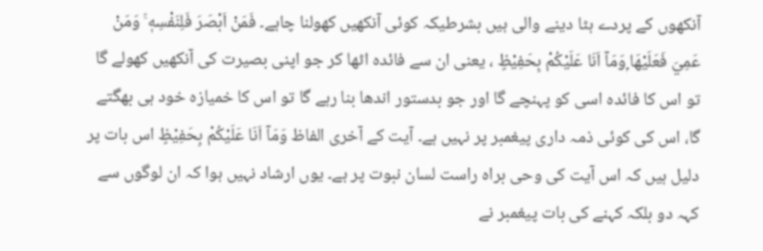آنکھوں کے پردے ہٹا دینے والی ہیں بشرطیکہ کوئی آنکھیں کھولنا چاہے۔ فَمَنْ اَبْصَرَ فَلِنَفْسِهٖ ۚ وَمَنْ عَمِيَ فَعَلَيْهَا ۭوَمَآ اَنَا عَلَيْكُمْ بِحَفِيْظٍ ، یعنی ان سے فائدہ اٹھا کر جو اپنی بصیرت کی آنکھیں کھولے گا تو اس کا فائدہ اسی کو پہنچے گا اور جو بدستور اندھا بنا رہے گا تو اس کا خمیازہ خود ہی بھگتے گا، اس کی کوئی ذمہ داری پیغمبر پر نہیں ہے۔ آیت کے آخری الفاظ وَمَآ اَنَا عَلَيْكُمْ بِحَفِيْظٍ اس بات پر دلیل ہیں کہ اس آیت کی وحی براہ راست لسان نبوت پر ہے۔ یوں ارشاد نہیں ہوا کہ ان لوگوں سے کہہ دو بلکہ کہنے کی بات پیغمبر نے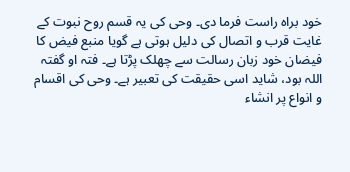خود براہ راست فرما دی۔ وحی کی یہ قسم روح نبوت کے غایت قرب و اتصال کی دلیل ہوتی ہے گویا منبع فیض کا فیضان خود زبان رسالت سے چھلک پڑتا ہے۔ فتہ او گفتہ اللہ بود، شاید اسی حقیقت کی تعبیر ہے۔ وحی کی اقسام و انواع پر انشاء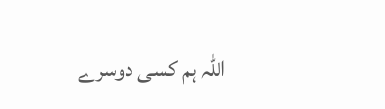اللہ ہم کسی دوسرے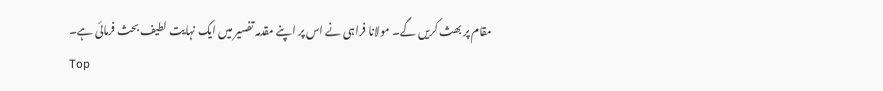مقام پر بھث کریں گے۔ مولانا فراہی نے اس پر اپنے مقدمہ تفسیر میں ایک نہایت لطیف بحث فرمائی ہے۔
Top